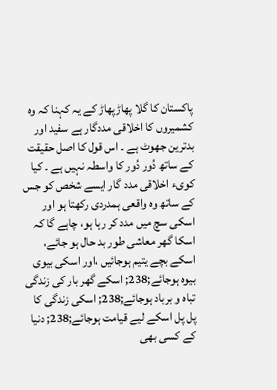پاکستان کا گلا پھاڑپھاڑ کے یہ کہنا کہ وہ کشمیروں کا اخلاقی مددگار ہے سفید اور بدترین جھوٹ ہے ۔ اس قول کا اصل حقیقت کے ساتھ دُور دُور کا واسطہ نہیں ہے ۔ کیا کویء اخلاقی مدد گار ایسے شخص کو جس کے ساتھ وہ واقعی ہمدردی رکھتا ہو اور اسکی سچ میں مدد کر رہا ہو، چاہے گا کہ اسکا گھر معاشی طور بد حال ہو جائے، اسکے بچے یتیم ہوجائیں ،اور اسکی بیوی بیوہ ہوجائے;238; اسکے گھر بار کی زندگی تباہ و برباد ہوجائے;238; اسکی زندگی کا پل پل اسکے لیے قیامت ہوجائے;238; دنیا کے کسی بھی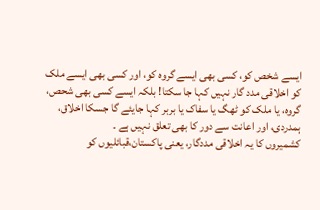ایسے شخص کو، کسی بھی ایسے گروہ کو، اور کسی بھی ایسے ملک کو اخلاقی مدد گار نہیں کہا جا سکتا! بلکہ ایسے کسی بھی شحص، گروہ، یا ملک کو ٹھگ یا سفاک یا بربر کہا جایئے گا جسکا اخلاق، ہمدردی، اور اعانت سے دور کا بھی تعلق نہیں ہے ۔
کشمیروں کا یہ اخلاقی مددگار، یعنی پاکستان،قبائلیوں کو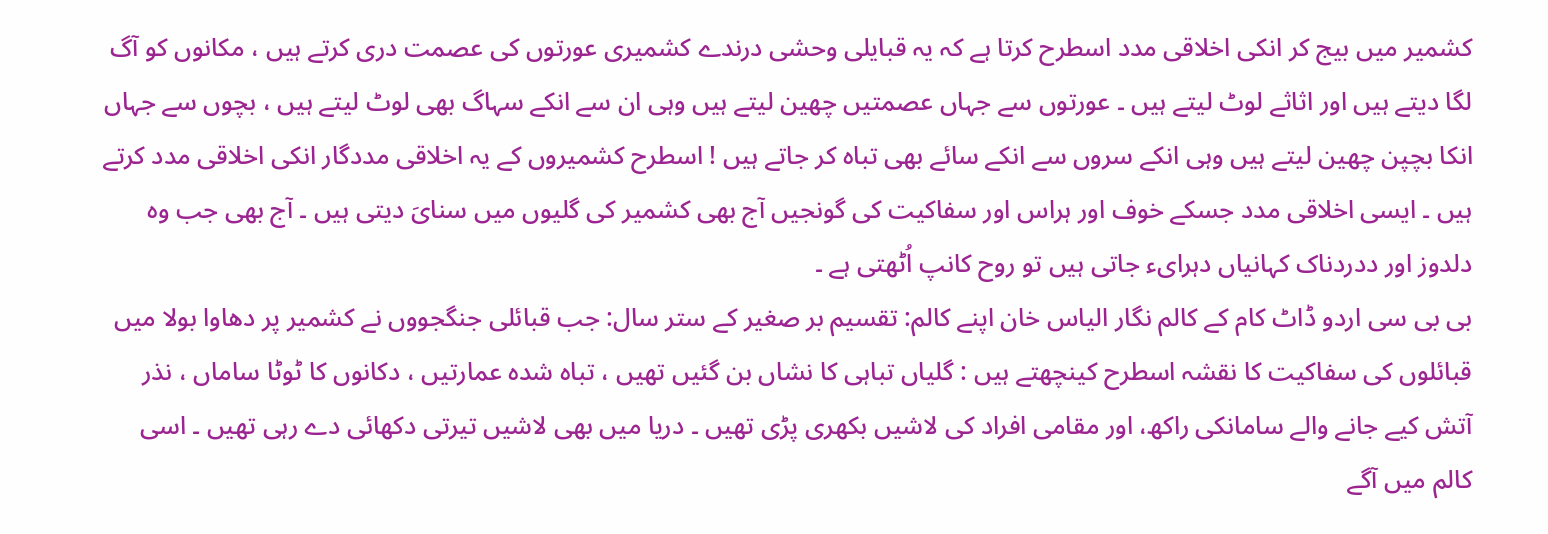کشمیر میں بیج کر انکی اخلاقی مدد اسطرح کرتا ہے کہ یہ قبایلی وحشی درندے کشمیری عورتوں کی عصمت دری کرتے ہیں ، مکانوں کو آگ لگا دیتے ہیں اور اثاثے لوٹ لیتے ہیں ۔ عورتوں سے جہاں عصمتیں چھین لیتے ہیں وہی ان سے انکے سہاگ بھی لوٹ لیتے ہیں ، بچوں سے جہاں انکا بچپن چھین لیتے ہیں وہی انکے سروں سے انکے سائے بھی تباہ کر جاتے ہیں ! اسطرح کشمیروں کے یہ اخلاقی مددگار انکی اخلاقی مدد کرتے ہیں ۔ ایسی اخلاقی مدد جسکے خوف اور ہراس اور سفاکیت کی گونجیں آج بھی کشمیر کی گلیوں میں سنایَ دیتی ہیں ۔ آج بھی جب وہ دلدوز اور ددردناک کہانیاں دہرایء جاتی ہیں تو روح کانپ اُٹھتی ہے ۔
بی بی سی اردو ڈاٹ کام کے کالم نگار الیاس خان اپنے کالم: تقسیم بر صغیر کے ستر سال: جب قبائلی جنگجووں نے کشمیر پر دھاوا بولا میں قبائلوں کی سفاکیت کا نقشہ اسطرح کینچھتے ہیں : گلیاں تباہی کا نشاں بن گئیں تھیں ، تباہ شدہ عمارتیں ، دکانوں کا ٹوٹا ساماں ، نذر آتش کیے جانے والے سامانکی راکھ، اور مقامی افراد کی لاشیں بکھری پڑی تھیں ۔ دریا میں بھی لاشیں تیرتی دکھائی دے رہی تھیں ۔ اسی کالم میں آگے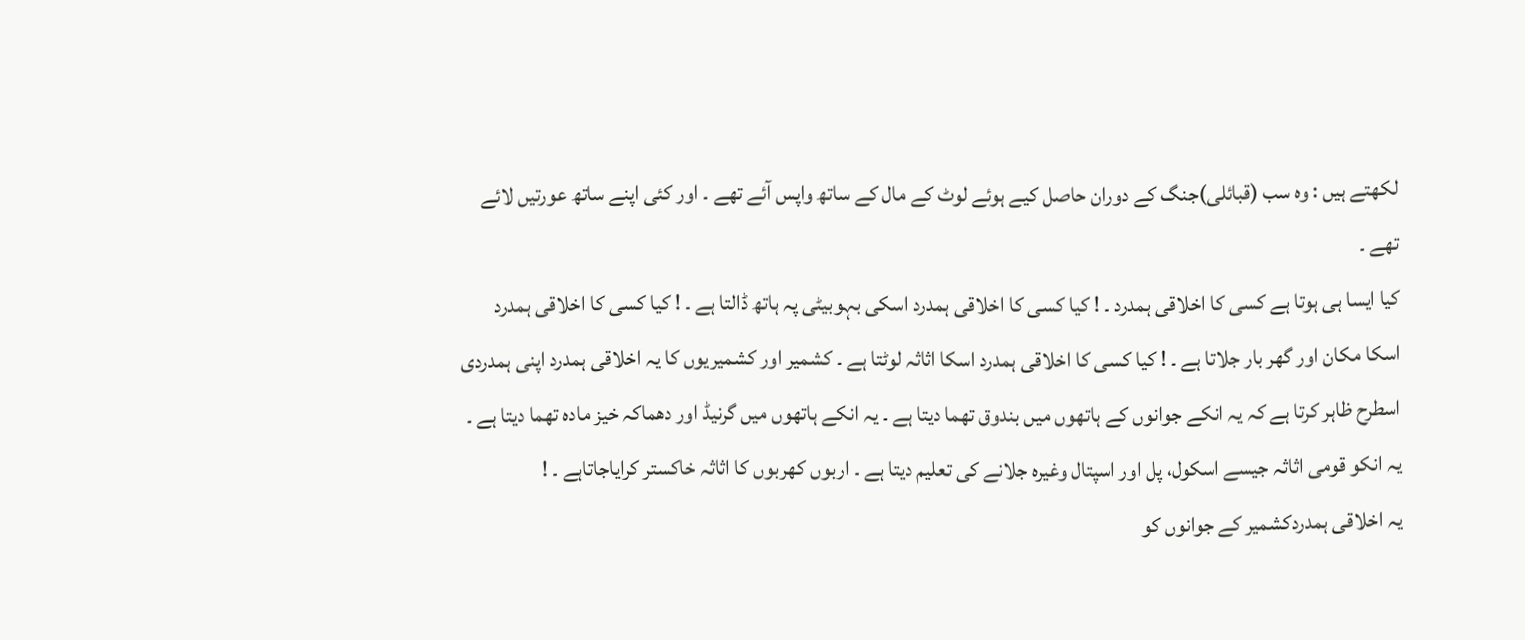لکھتے ہیں : وہ سب (قبائلی)جنگ کے دوران حاصل کیے ہوئے لوٹ کے مال کے ساتھ واپس آئے تھے ۔ اور کئی اپنے ساتھ عورتیں لائے تھے ۔
کیا ایسا ہی ہوتا ہے کسی کا اخلاقی ہمدرد ۔ ! کیا کسی کا اخلاقی ہمدرد اسکی بہوبیٹی پہ ہاتھ ڈالتا ہے ۔ ! کیا کسی کا اخلاقی ہمدرد اسکا مکان اور گھر بار جلاتا ہے ۔ ! کیا کسی کا اخلاقی ہمدرد اسکا اثاثہ لوٹتا ہے ۔ کشمیر اور کشمیریوں کا یہ اخلاقی ہمدرد اپنی ہمدردی اسطرح ظاہر کرتا ہے کہ یہ انکے جوانوں کے ہاتھوں میں بندوق تھما دیتا ہے ۔ یہ انکے ہاتھوں میں گرنیڈ اور دھماکہ خیز مادہ تھما دیتا ہے ۔ یہ انکو قومی اثاثہ جیسے اسکول، پل اور اسپتال وغیرہ جلانے کی تعلیم دیتا ہے ۔ اربوں کھربوں کا اثاثہ خاکستر کرایاجاتاہے ۔ !
یہ اخلاقی ہمدردکشمیر کے جوانوں کو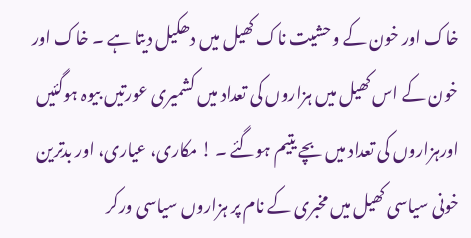خاک اور خون کے وحشیت ناک کھیل میں دھکیل دیتا ہے ۔ خاک اور خون کے اس کھیل میں ہزاروں کی تعداد میں کشمیری عورتیں بیوہ ہوگئیں اورہزاروں کی تعداد میں بچے یتیم ہوگئے ۔ ! مکاری، عیاری، اور بدترین خونی سیاسی کھیل میں مخبری کے نام پر ہزاروں سیاسی ورکر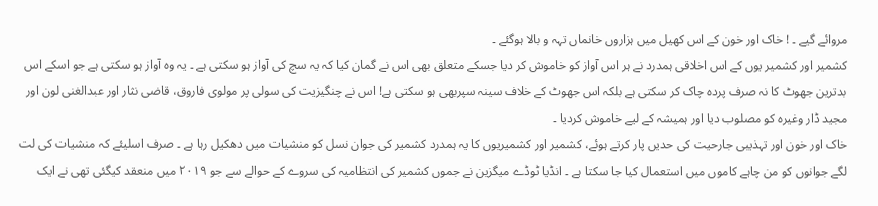مروائے گیے ۔ ! خاک اور خون کے اس کھیل میں ہزاروں خانماں تہہ و بالا ہوگئے ۔
کشمیر اور کشمیر یوں کے اس اخلاقی ہمدرد نے ہر اس آواز کو خاموش کر دیا جسکے متعلق بھی اس نے گمان کیا کہ یہ سچ کی آواز ہو سکتی ہے ۔ یہ وہ آواز ہو سکتی ہے جو اسکے اس بدترین جھوٹ کا نہ صرف پردہ چاک کر سکتی ہے بلکہ اس جھوٹ کے خلاف سینہ سپربھی ہو سکتی ہے! اس نے چنگیزیت کی سولی پر مولوی فاروق، قاضی نثار اور عبدالغنی لون اور مجید ڈار وغیرہ کو مصلوب دیا اور ہمیشہ کے لیے خاموش کردیا ۔
خاک اور خون اور تہذیبی جارحیت کی حدیں پار کرتے ہوئے، کشمیر اور کشمیریوں کا یہ ہمدرد کشمیر کی جوان نسل کو منشیات میں دھکیل رہا ہے ۔ صرف اسلیئے کہ منشیات کی لت لگے جوانوں کو من چاہے کاموں میں استعمال کیا جا سکتا ہے ۔ انڈیا ٹوڈے میگزین نے جموں کشمیر کی انتظامیہ کی سروے کے حوالے سے جو ۲۰۱۹ میں منعقد کیگئی تھی نے ایک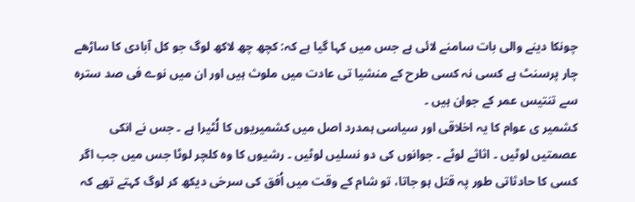چونکا دینے والی بات سامنے لائی ہے جس میں کہا گیا ہے کہ: کچھ چھ لاکھ لوگ جو کل آبادی کا ساڑھے چار پرسنٹ ہے کسی نہ کسی طرح کے منشیا تی عادت میں ملوث ہیں اور ان میں نوے فی صد سترہ سے تنتیس عمر کے جوان ہیں ۔
کشمیر ی عوام کا یہ اخلاقی اور سیاسی ہمدرد اصل میں کشمیریوں کا لُٹیرا ہے ۔ جس نے انکی عصمتیں لوٹیں ۔ اثاثے لوٹے ۔ جوانوں کی دو نسلیں لوٹیں ۔ رشیوں کا وہ کلچر لوٹا جس میں جب اگر کسی کا حادثاتی طور پہ قتل ہو جاتا، تو شام کے وقت میں اُفق کی سرخی دیکھ کر لوگ کہتے تھے کہ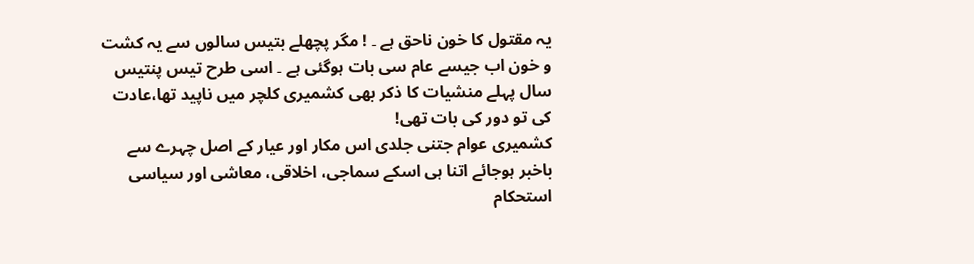یہ مقتول کا خون ناحق ہے ۔ ! مگر پچھلے بتیس سالوں سے یہ کشت و خون اب جیسے عام سی بات ہوگئی ہے ۔ اسی طرح تیس پنتیس سال پہلے منشیات کا ذکر بھی کشمیری کلچر میں ناپید تھا،عادت کی تو دور کی بات تھی!
کشمیری عوام جتنی جلدی اس مکار اور عیار کے اصل چہرے سے باخبر ہوجائے اتنا ہی اسکے سماجی، اخلاقی، معاشی اور سیاسی استحکام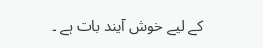کے لیے خوش آیند بات ہے ۔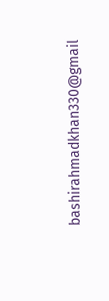bashirahmadkhan330@gmail